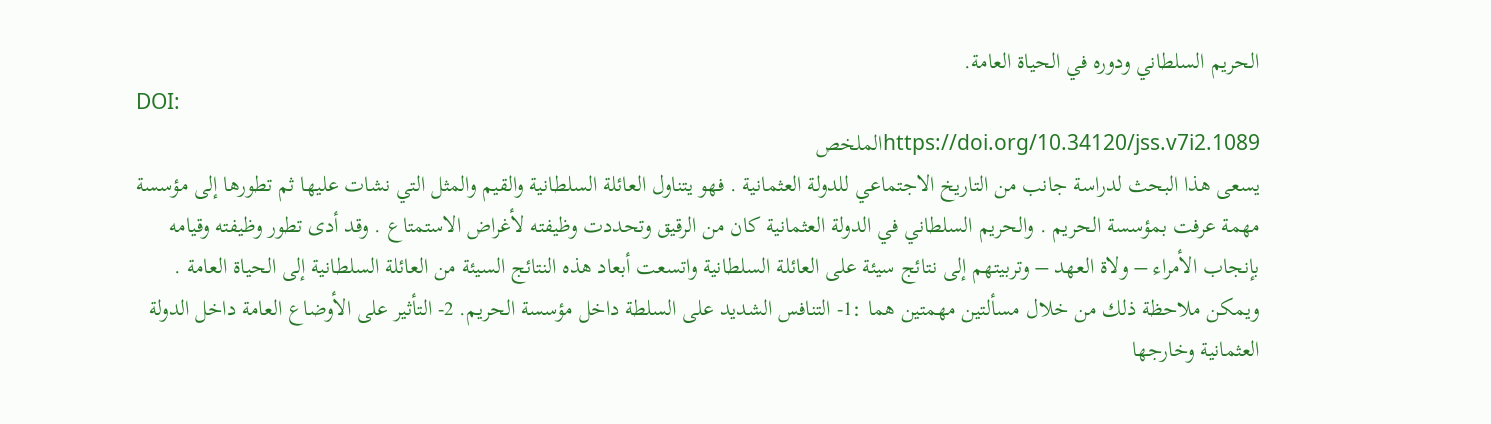الحريم السلطاني ودوره في الحياة العامة.
DOI:
https://doi.org/10.34120/jss.v7i2.1089الملخص
يسعى هذا البحث لدراسة جانب من التاريخ الاجتماعي للدولة العثمانية . فهو يتناول العائلة السلطانية والقيم والمثل التي نشات عليها ثم تطورها إلى مؤسسة مهمة عرفت بمؤسسة الحريم . والحريم السلطاني في الدولة العثمانية كان من الرقيق وتحددت وظيفته لأغراض الاستمتاع . وقد أدى تطور وظيفته وقيامه بإنجاب الأمراء – ولاة العهد – وتربيتهم إلى نتائج سيئة على العائلة السلطانية واتسعت أبعاد هذه النتائج السيئة من العائلة السلطانية إلى الحياة العامة . ويمكن ملاحظة ذلك من خلال مسألتين مهمتين هما :1- التنافس الشديد على السلطة داخل مؤسسة الحريم. 2- التأثير على الأوضاع العامة داخل الدولة العثمانية وخارجها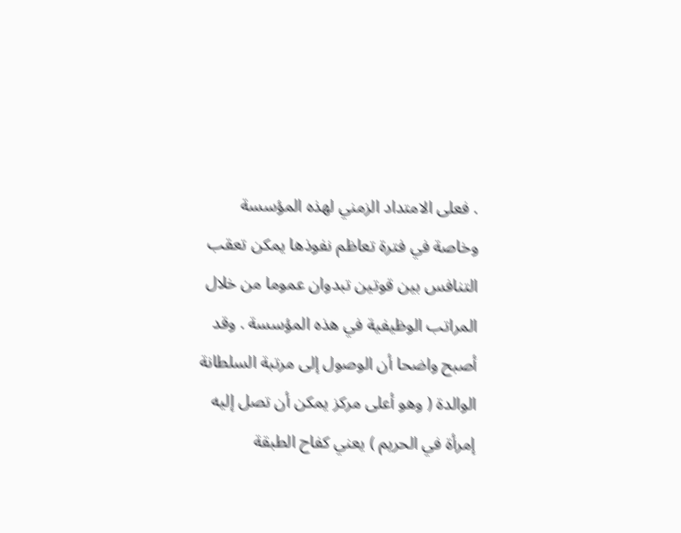. فعلى الامتداد الزمني لهذه المؤسسة وخاصة في فترة تعاظم نفوذها يمكن تعقب التنافس بين قوتين تبدوان عموما من خلال المراتب الوظيفية في هذه المؤسسة . وقد أصبح واضحا أن الوصول إلى مرتبة السلطانة الوالدة ( وهو أعلى مركز يمكن أن تصل إليه إمرأة في الحريم ) يعني كفاح الطبقة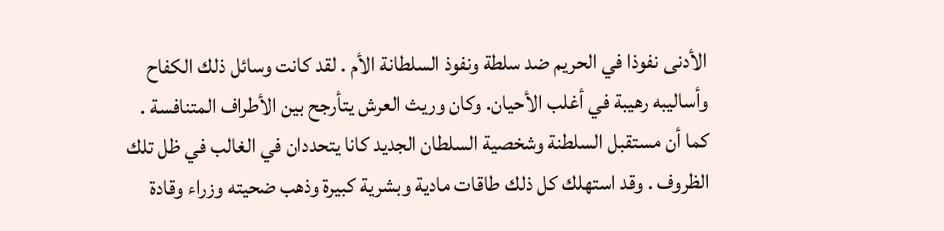الأدنى نفوذا في الحريم ضد سلطة ونفوذ السلطانة الأم . لقد كانت وسائل ذلك الكفاح وأساليبه رهيبة في أغلب الأحيان. وكان وريث العرش يتأرجح بين الأطراف المتنافسة . كما أن مستقبل السلطنة وشخصية السلطان الجديد كانا يتحددان في الغالب في ظل تلك الظروف . وقد استهلك كل ذلك طاقات مادية وبشرية كبيرة وذهب ضحيته وزراء وقادة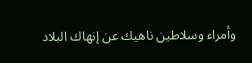وأمراء وسلاطين ناهيك عن إنهاك البلاد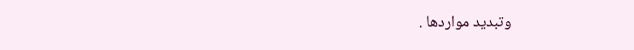وتبديد مواردها .